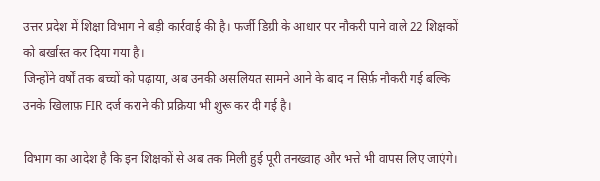उत्तर प्रदेश में शिक्षा विभाग ने बड़ी कार्रवाई की है। फर्जी डिग्री के आधार पर नौकरी पाने वाले 22 शिक्षकों को बर्खास्त कर दिया गया है।
जिन्होंने वर्षों तक बच्चों को पढ़ाया, अब उनकी असलियत सामने आने के बाद न सिर्फ़ नौकरी गई बल्कि उनके खिलाफ़ FIR दर्ज कराने की प्रक्रिया भी शुरू कर दी गई है।

विभाग का आदेश है कि इन शिक्षकों से अब तक मिली हुई पूरी तनख्वाह और भत्ते भी वापस लिए जाएंगे।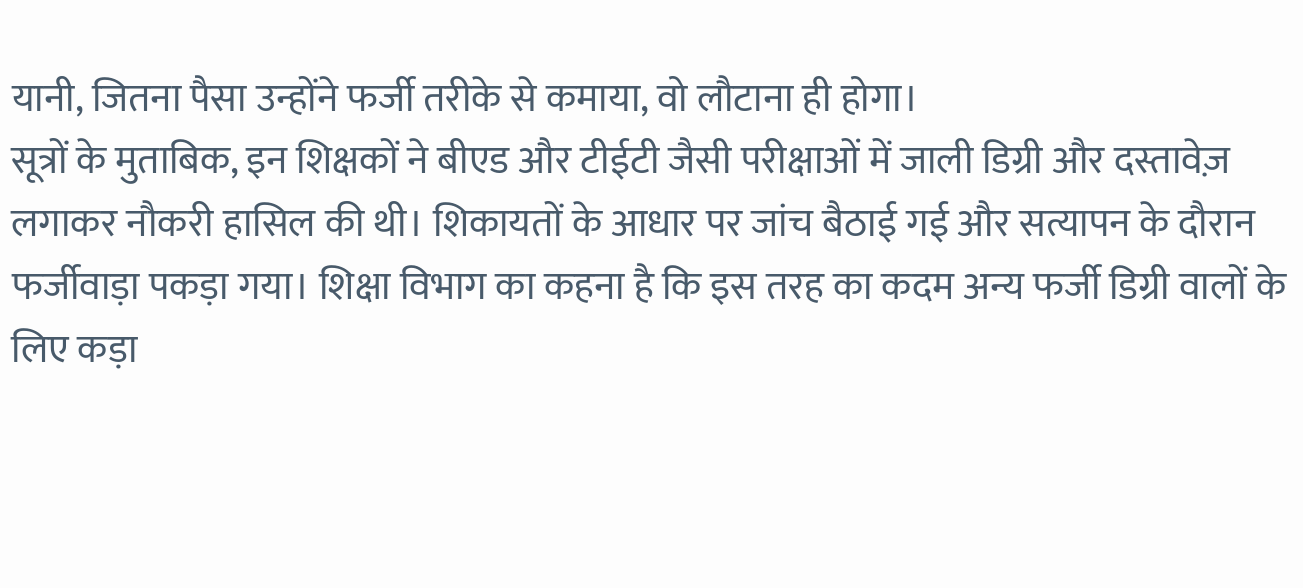यानी, जितना पैसा उन्होंने फर्जी तरीके से कमाया, वो लौटाना ही होगा।
सूत्रों के मुताबिक, इन शिक्षकों ने बीएड और टीईटी जैसी परीक्षाओं में जाली डिग्री और दस्तावेज़ लगाकर नौकरी हासिल की थी। शिकायतों के आधार पर जांच बैठाई गई और सत्यापन के दौरान फर्जीवाड़ा पकड़ा गया। शिक्षा विभाग का कहना है कि इस तरह का कदम अन्य फर्जी डिग्री वालों के लिए कड़ा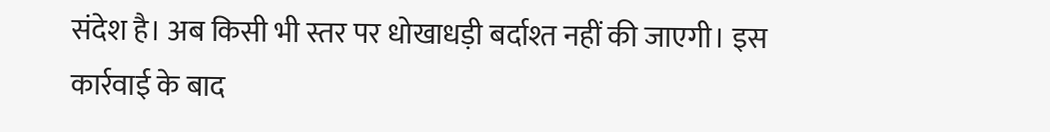संदेश है। अब किसी भी स्तर पर धोखाधड़ी बर्दाश्त नहीं की जाएगी। इस कार्रवाई के बाद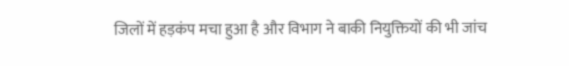जिलों में हड़कंप मचा हुआ है और विभाग ने बाकी नियुक्तियों की भी जांच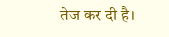तेज कर दी है।